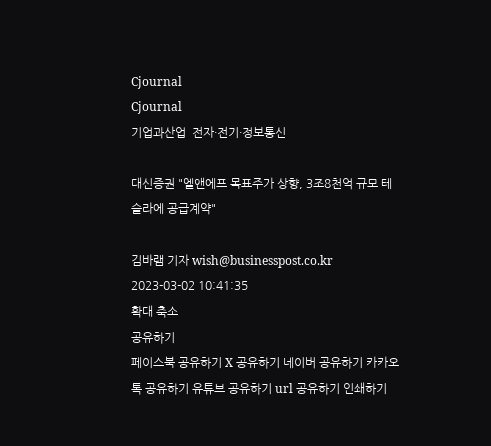Cjournal
Cjournal
기업과산업  전자·전기·정보통신

대신증권 "엘앤에프 목표주가 상향, 3조8천억 규모 테슬라에 공급계약"

김바램 기자 wish@businesspost.co.kr 2023-03-02 10:41:35
확대 축소
공유하기
페이스북 공유하기 X 공유하기 네이버 공유하기 카카오톡 공유하기 유튜브 공유하기 url 공유하기 인쇄하기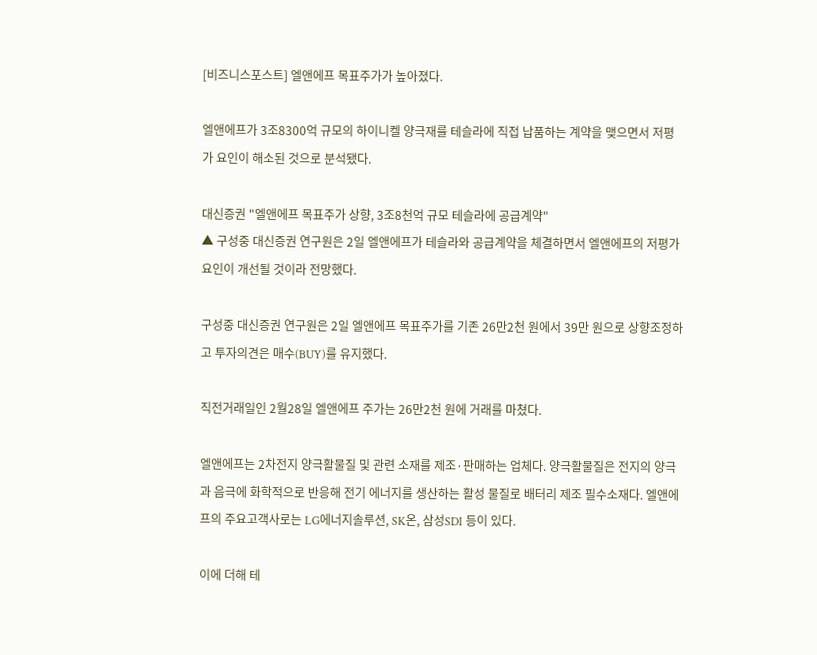[비즈니스포스트] 엘앤에프 목표주가가 높아졌다.

엘앤에프가 3조8300억 규모의 하이니켈 양극재를 테슬라에 직접 납품하는 계약을 맺으면서 저평가 요인이 해소된 것으로 분석됐다.

대신증권 "엘앤에프 목표주가 상향, 3조8천억 규모 테슬라에 공급계약"
▲ 구성중 대신증권 연구원은 2일 엘앤에프가 테슬라와 공급계약을 체결하면서 엘앤에프의 저평가 요인이 개선될 것이라 전망했다.

구성중 대신증권 연구원은 2일 엘앤에프 목표주가를 기존 26만2천 원에서 39만 원으로 상향조정하고 투자의견은 매수(BUY)를 유지했다.

직전거래일인 2월28일 엘앤에프 주가는 26만2천 원에 거래를 마쳤다.

엘앤에프는 2차전지 양극활물질 및 관련 소재를 제조·판매하는 업체다. 양극활물질은 전지의 양극과 음극에 화학적으로 반응해 전기 에너지를 생산하는 활성 물질로 배터리 제조 필수소재다. 엘앤에프의 주요고객사로는 LG에너지솔루션, SK온, 삼성SDI 등이 있다.

이에 더해 테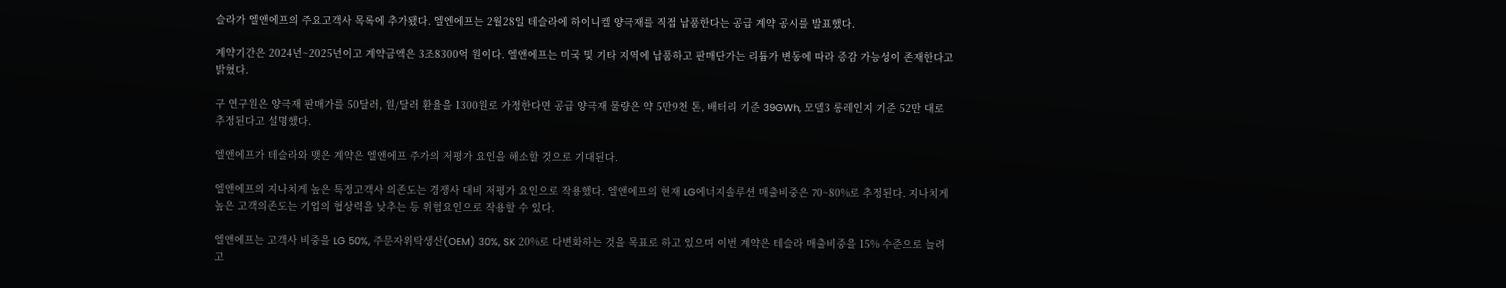슬라가 엘앤에프의 주요고객사 목록에 추가됐다. 엘엔에프는 2월28일 테슬라에 하이니켈 양극재를 직접 납품한다는 공급 계약 공시를 발표했다.

계약기간은 2024년~2025년이고 계약금액은 3조8300억 원이다. 엘앤에프는 미국 및 기타 지역에 납품하고 판매단가는 리튬가 변동에 따라 증감 가능성이 존재한다고 밝혔다.

구 연구원은 양극재 판매가를 50달러, 원/달러 환율을 1300원로 가정한다면 공급 양극재 물량은 약 5만9천 톤, 배터리 기준 39GWh, 모델3 롱레인지 기준 52만 대로 추정된다고 설명했다.

엘앤에프가 테슬라와 맺은 계약은 엘앤에프 주가의 저평가 요인을 해소할 것으로 기대된다.

엘앤에프의 지나치게 높은 특정고객사 의존도는 경쟁사 대비 저평가 요인으로 작용했다. 엘앤에프의 현재 LG에너지솔루션 매출비중은 70~80%로 추정된다. 지나치게 높은 고객의존도는 기업의 협상력을 낮추는 등 위험요인으로 작용할 수 있다.

엘앤에프는 고객사 비중을 LG 50%, 주문자위탁생산(OEM) 30%, SK 20%로 다변화하는 것을 목표로 하고 있으며 이번 계약은 테슬라 매출비중을 15% 수준으로 늘려 고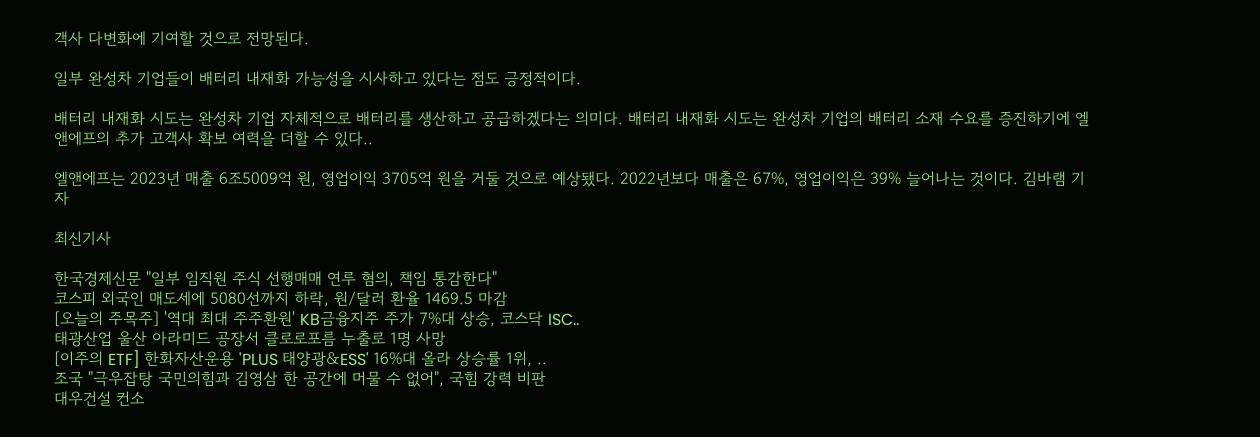객사 다변화에 기여할 것으로 전망된다.

일부 완성차 기업들이 배터리 내재화 가능성을 시사하고 있다는 점도 긍정적이다.

배터리 내재화 시도는 완성차 기업 자체적으로 배터리를 생산하고 공급하겠다는 의미다. 배터리 내재화 시도는 완성차 기업의 배터리 소재 수요를 증진하기에 엘앤에프의 추가 고객사 확보 여력을 더할 수 있다..

엘앤에프는 2023년 매출 6조5009억 원, 영업이익 3705억 원을 거둘 것으로 예상됐다. 2022년보다 매출은 67%, 영업이익은 39% 늘어나는 것이다. 김바램 기자

최신기사

한국경제신문 "일부 임직원 주식 선행매매 연루 혐의, 책임 통감한다"
코스피 외국인 매도세에 5080선까지 하락, 원/달러 환율 1469.5 마감
[오늘의 주목주] '역대 최대 주주환원' KB금융지주 주가 7%대 상승, 코스닥 ISC..
태광산업 울산 아라미드 공장서 클로로포름 누출로 1명 사망
[이주의 ETF] 한화자산운용 'PLUS 태양광&ESS' 16%대 올라 상승률 1위, ..
조국 "극우잡탕 국민의힘과 김영삼 한 공간에 머물 수 없어", 국힘 강력 비판
대우건설 컨소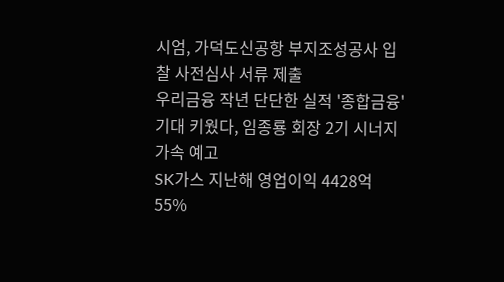시엄, 가덕도신공항 부지조성공사 입찰 사전심사 서류 제출
우리금융 작년 단단한 실적 '종합금융' 기대 키웠다, 임종룡 회장 2기 시너지 가속 예고
SK가스 지난해 영업이익 4428억 55%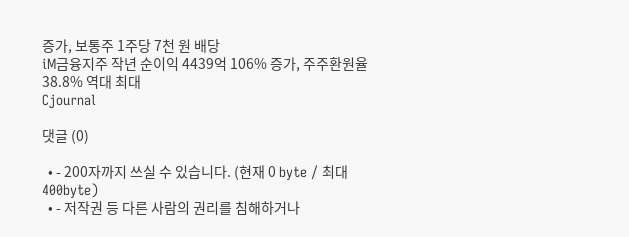증가, 보통주 1주당 7천 원 배당
iM금융지주 작년 순이익 4439억 106% 증가, 주주환원율 38.8% 역대 최대
Cjournal

댓글 (0)

  • - 200자까지 쓰실 수 있습니다. (현재 0 byte / 최대 400byte)
  • - 저작권 등 다른 사람의 권리를 침해하거나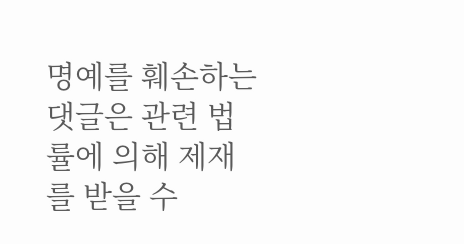명예를 훼손하는 댓글은 관련 법률에 의해 제재를 받을 수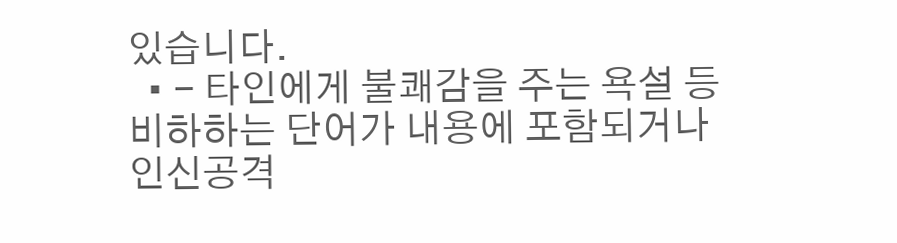있습니다.
  • - 타인에게 불쾌감을 주는 욕설 등 비하하는 단어가 내용에 포함되거나 인신공격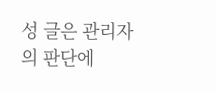성 글은 관리자의 판단에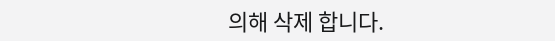의해 삭제 합니다.